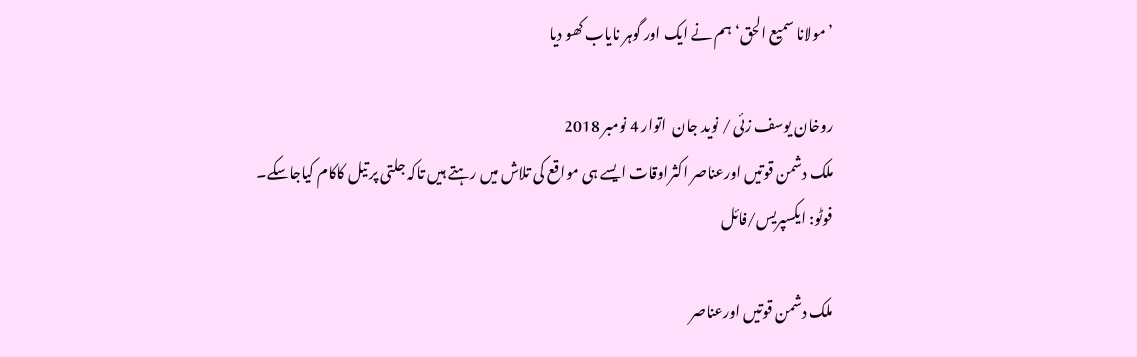’مولانا سمیع الحق‘ ہم نے ایک اور گوہر نایاب کھو دیا

روخان یوسف زئی / نوید جان  اتوار 4 نومبر 2018
ملک دشمن قوتیں اورعناصر اکثراوقات ایسے ہی مواقع کی تلاش میں رہتے ہیں تاکہ جلتی پر تیل کاکام کیاجاسکے۔
فوٹو: ایکسپریس/فائل

ملک دشمن قوتیں اورعناصر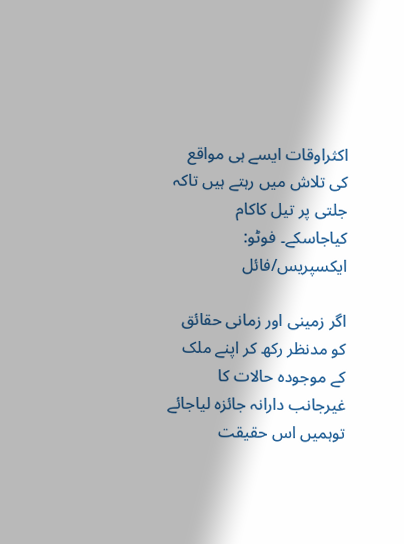اکثراوقات ایسے ہی مواقع کی تلاش میں رہتے ہیں تاکہ جلتی پر تیل کاکام کیاجاسکے۔ فوٹو: ایکسپریس/فائل

اگر زمینی اور زمانی حقائق کو مدنظر رکھ کر اپنے ملک کے موجودہ حالات کا غیرجانب دارانہ جائزہ لیاجائے توہمیں اس حقیقت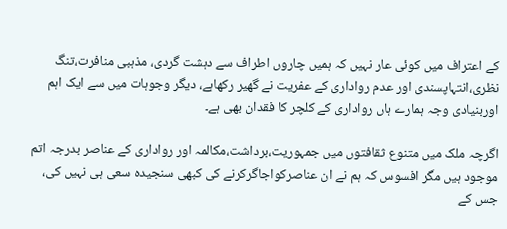کے اعتراف میں کوئی عار نہیں کہ ہمیں چاروں اطراف سے دہشت گردی، مذہبی منافرت،تنگ نظری،انتہاپسندی اور عدم رواداری کے عفریت نے گھیر رکھاہے، دیگر وجوہات میں سے ایک اہم اوربنیادی وجہ ہمارے ہاں رواداری کے کلچر کا فقدان بھی ہے۔

اگرچہ ملک میں متنوع ثقافتوں میں جمہوریت،برداشت،مکالمہ اور رواداری کے عناصر بدرجہ اتم موجود ہیں مگر افسوس کہ ہم نے ان عناصرکواجاگرکرنے کی کبھی سنجیدہ سعی ہی نہیں کی، جس کے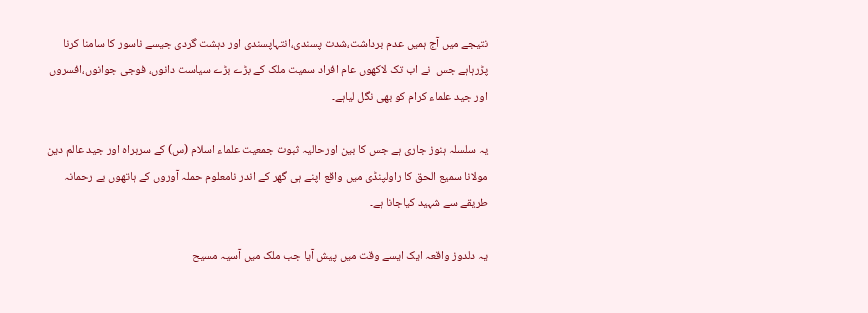نتیجے میں آج ہمیں عدم برداشت،شدت پسندی،انتہاپسندی اور دہشت گردی جیسے ناسور کا سامنا کرنا پڑرہاہے جس  نے اب تک لاکھوں عام افراد سمیت ملک کے بڑے بڑے سیاست دانوں، فوجی جوانوں،افسروں اور جید علماء کرام کو بھی نگل لیاہے۔

یہ سلسلہ ہنوز جاری ہے جس کا بین اورحالیہ ثبوت جمعیت علماء اسلام (س) کے سربراہ اور جید عالم دین مولانا سمیع الحق کا راولپنڈی میں واقع اپنے ہی گھر کے اندر نامعلوم حملہ آوروں کے ہاتھوں بے رحمانہ طریقے سے شہید کیاجانا ہے۔

یہ دلدوز واقعہ ایک ایسے وقت میں پیش آیا جب ملک میں آسیہ مسیح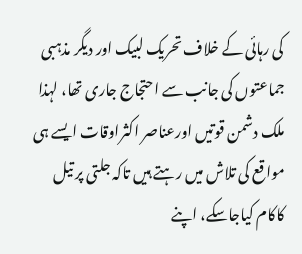کی رہائی کے خلاف تحریک لبیک اور دیگر مذہبی جماعتوں کی جانب سے احتجاج جاری تھا، لہذا ملک دشمن قوتیں اورعناصر اکثراوقات ایسے ہی مواقع کی تلاش میں رہتے ہیں تاکہ جلتی پر تیل کاکام کیاجاسکے، اپنے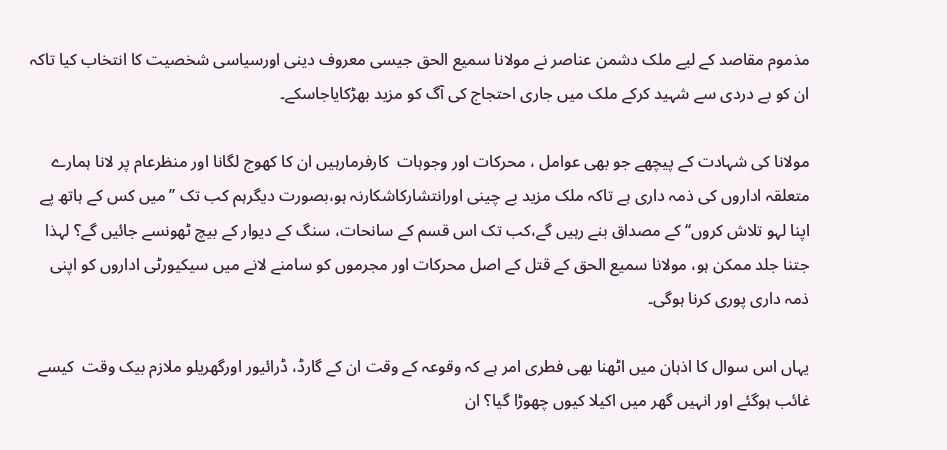مذموم مقاصد کے لیے ملک دشمن عناصر نے مولانا سمیع الحق جیسی معروف دینی اورسیاسی شخصیت کا انتخاب کیا تاکہ ان کو بے دردی سے شہید کرکے ملک میں جاری احتجاج کی آگ کو مزید بھڑکایاجاسکے۔

مولانا کی شہادت کے پیچھے جو بھی عوامل ، محرکات اور وجوہات  کارفرمارہیں ان کا کھوج لگانا اور منظرعام پر لانا ہمارے متعلقہ اداروں کی ذمہ داری ہے تاکہ ملک مزید بے چینی اورانتشارکاشکارنہ ہو،بصورت دیگرہم کب تک ’’میں کس کے ہاتھ پے اپنا لہو تلاش کروں‘‘ کے مصداق بنے رہیں گے،کب تک اس قسم کے سانحات، سنگ کے دیوار کے بیچ ٹھونسے جائیں گے؟ لہذا جتنا جلد ممکن ہو، مولانا سمیع الحق کے قتل کے اصل محرکات اور مجرموں کو سامنے لانے میں سیکیورٹی اداروں کو اپنی ذمہ داری پوری کرنا ہوگی۔

یہاں اس سوال کا اذہان میں اٹھنا بھی فطری امر ہے کہ وقوعہ کے وقت ان کے گارڈ، ڈرائیور اورگھریلو ملازم بیک وقت  کیسے  غائب ہوگئے اور انہیں گھر میں اکیلا کیوں چھوڑا گیا؟ ان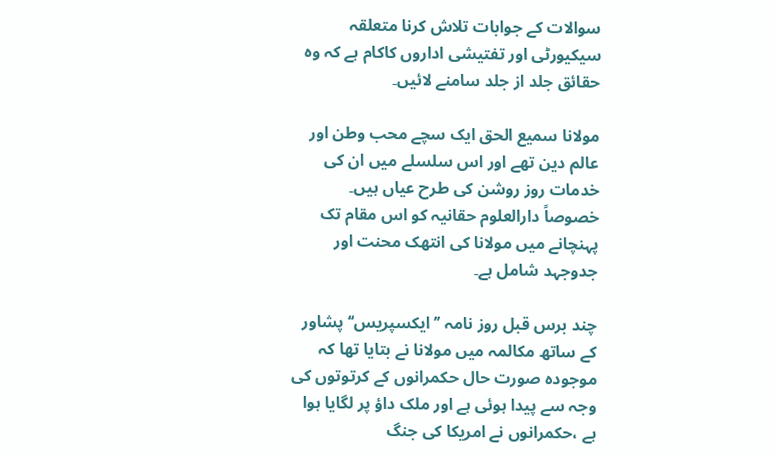سوالات کے جوابات تلاش کرنا متعلقہ سیکیورٹی اور تفتیشی اداروں کاکام ہے کہ وہ حقائق جلد از جلد سامنے لائیں۔

مولانا سمیع الحق ایک سچے محب وطن اور عالم دین تھے اور اس سلسلے میں ان کی خدمات روز روشن کی طرح عیاں ہیں۔ خصوصاً دارالعلوم حقانیہ کو اس مقام تک پہنچانے میں مولانا کی انتھک محنت اور جدوجہد شامل ہے۔

چند برس قبل روز نامہ ’’ایکسپریس‘‘ پشاور کے ساتھ مکالمہ میں مولانا نے بتایا تھا کہ موجودہ صورت حال حکمرانوں کے کرتوتوں کی وجہ سے پیدا ہوئی ہے اور ملک داؤ پر لگایا ہوا ہے ،حکمرانوں نے امریکا کی جنگ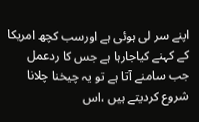اپنے سر لی ہوئی ہے اورسب کچھ امریکا کے کہنے کیاجارہا ہے جس کا ردعمل جب سامنے آتا ہے تو یہ چیخنا چلانا شروع کردیتے ہیں ،اس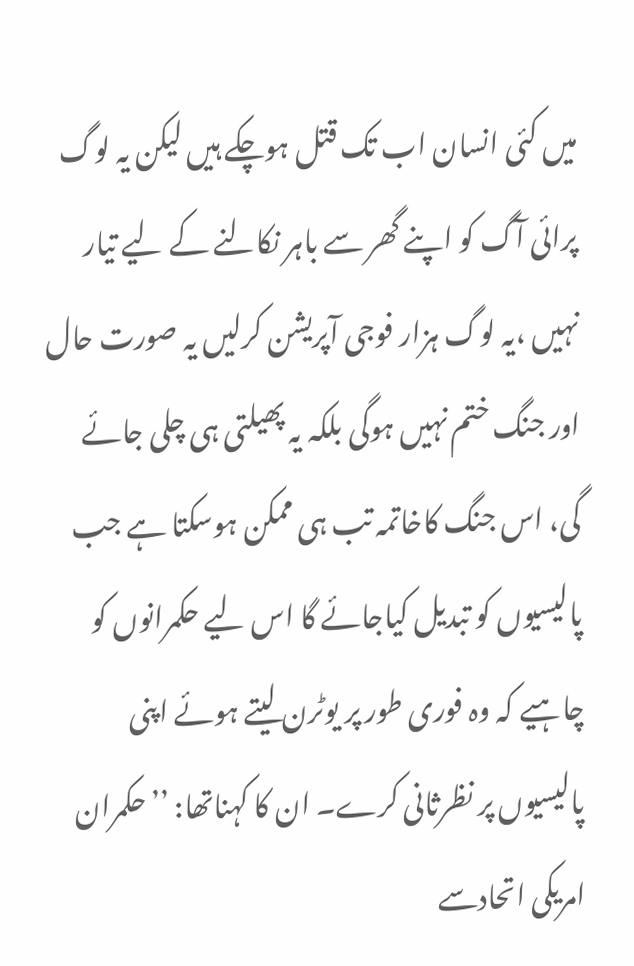میں کئی انسان اب تک قتل ہوچکے ہیں لیکن یہ لوگ پرائی آگ کو اپنے گھر سے باہر نکالنے کے لیے تیار نہیں ،یہ لوگ ہزار فوجی آپریشن کرلیں یہ صورت حال اور جنگ ختم نہیں ہوگی بلکہ یہ پھیلتی ہی چلی جائے گی، اس جنگ کاخاتمہ تب ہی ممکن ہوسکتا ہے جب پالیسیوں کو تبدیل کیاجائے گا اس لیے حکمرانوں کو چاہیے کہ وہ فوری طور پر یوٹرن لیتے ہوئے اپنی پالیسیوں پر نظرثانی کرے۔ ان کا کہناتھا: ’’حکمران امریکی اتحادسے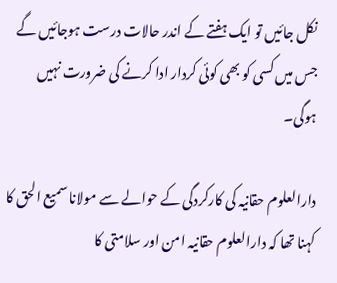نکل جائیں تو ایک ہفتے کے اندر حالات درست ہوجائیں گے جس میں کسی کو بھی کوئی کردار ادا کرنے کی ضرورت نہیں ہوگی۔

دارالعلوم حقانیہ کی کارکردگی کے حوالے سے مولانا سمیع الحق کا کہنا تھا کہ دارالعلوم حقانیہ امن اور سلامتی کا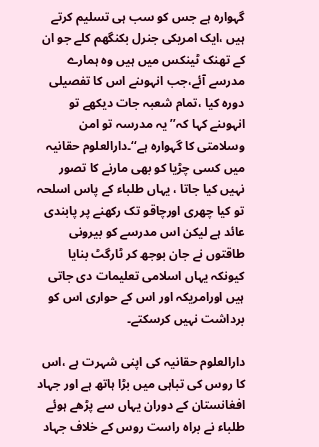گہوارہ ہے جس کو سب ہی تسلیم کرتے ہیں ،ایک امریکی جنرل بکنگھم کلے جو ان کے تھنک ٹینکس میں ہیں وہ ہمارے مدرسے آئے،جب انہوںنے اس کا تفصیلی دورہ کیا ،تمام شعبہ جات دیکھے تو انہوںنے کہا کہ’’ یہ مدرسہ تو امن وسلامتی کا گہوارہ ہے‘‘۔دارالعلوم حقانیہ میں کسی چڑیا کو بھی مارنے کا تصور نہیں کیا جاتا ، یہاں طلباء کے پاس اسلحہ تو کیا چھری اورچاقو تک رکھنے پر پابندی عائد ہے لیکن اس مدرسے کو بیرونی طاقتوں نے جان بوجھ کر ٹارگٹ بنایا کیونکہ یہاں اسلامی تعلیمات دی جاتی ہیں اورامریکہ اور اس کے حواری اس کو برداشت نہیں کرسکتے۔

دارالعلوم حقانیہ کی اپنی شہرت ہے ،اس کا روس کی تباہی میں بڑا ہاتھ ہے اور جہاد افغانستان کے دوران یہاں سے پڑھے ہوئے طلباء نے براہ راست روس کے خلاف جہاد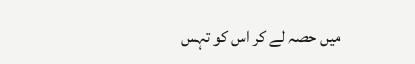میں حصہ لے کر اس کو تہس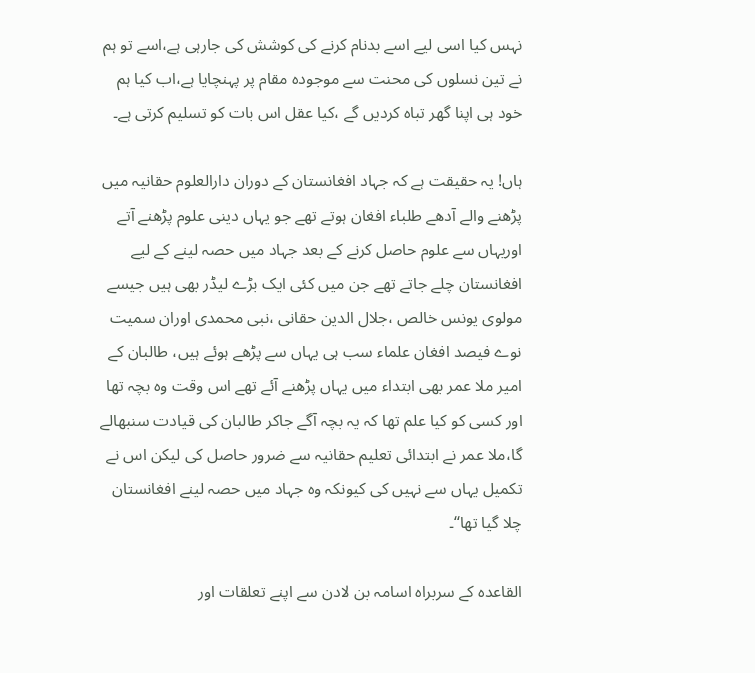نہس کیا اسی لیے اسے بدنام کرنے کی کوشش کی جارہی ہے،اسے تو ہم نے تین نسلوں کی محنت سے موجودہ مقام پر پہنچایا ہے،اب کیا ہم خود ہی اپنا گھر تباہ کردیں گے ،کیا عقل اس بات کو تسلیم کرتی ہے۔

ہاں! یہ حقیقت ہے کہ جہاد افغانستان کے دوران دارالعلوم حقانیہ میں پڑھنے والے آدھے طلباء افغان ہوتے تھے جو یہاں دینی علوم پڑھنے آتے اوریہاں سے علوم حاصل کرنے کے بعد جہاد میں حصہ لینے کے لیے افغانستان چلے جاتے تھے جن میں کئی ایک بڑے لیڈر بھی ہیں جیسے مولوی یونس خالص ،جلال الدین حقانی ،نبی محمدی اوران سمیت نوے فیصد افغان علماء سب ہی یہاں سے پڑھے ہوئے ہیں، طالبان کے امیر ملا عمر بھی ابتداء میں یہاں پڑھنے آئے تھے اس وقت وہ بچہ تھا اور کسی کو کیا علم تھا کہ یہ بچہ آگے جاکر طالبان کی قیادت سنبھالے گا،ملا عمر نے ابتدائی تعلیم حقانیہ سے ضرور حاصل کی لیکن اس نے تکمیل یہاں سے نہیں کی کیونکہ وہ جہاد میں حصہ لینے افغانستان چلا گیا تھا‘‘۔

القاعدہ کے سربراہ اسامہ بن لادن سے اپنے تعلقات اور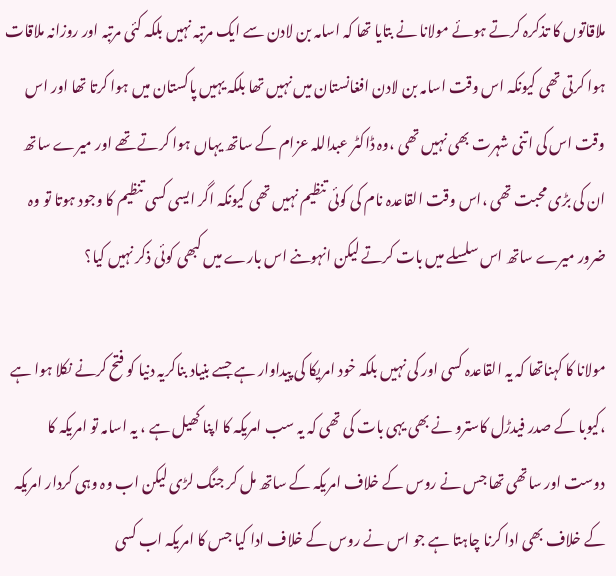ملاقاتوں کا تذکرہ کرتے ہوئے مولانا نے بتایا تھا کہ اسامہ بن لادن سے ایک مرتبہ نہیں بلکہ کئی مرتبہ اور روزانہ ملاقات ہوا کرتی تھی کیونکہ اس وقت اسامہ بن لادن افغانستان میں نہیں تھا بلکہ یہیں پاکستان میں ہوا کرتا تھا اور اس وقت اس کی اتنی شہرت بھی نہیں تھی ،وہ ڈاکٹر عبداللہ عزام کے ساتھ یہاں ہوا کرتے تھے اور میرے ساتھ ان کی بڑی محبت تھی ،اس وقت القاعدہ نام کی کوئی تنظیم نہیں تھی کیونکہ اگر ایسی کسی تنظیم کا وجود ہوتا تو وہ ضرور میرے ساتھ اس سلسلے میں بات کرتے لیکن انہوںنے اس بارے میں کبھی کوئی ذکر نہیں کیا؟

مولانا کا کہناتھا کہ یہ القاعدہ کسی اور کی نہیں بلکہ خود امریکا کی پیداوار ہے جسے بنیاد بناکریہ دنیا کو فتح کرنے نکلا ہوا ہے ،کیوبا کے صدر فیدڑل کاسترو نے بھی یہی بات کی تھی کہ یہ سب امریکہ کا اپنا کھیل ہے ، یہ اسامہ تو امریکہ کا دوست اور ساتھی تھا جس نے روس کے خلاف امریکہ کے ساتھ مل کر جنگ لڑی لیکن اب وہ وہی کردار امریکہ کے خلاف بھی ادا کرنا چاہتا ہے جو اس نے روس کے خلاف ادا کیا جس کا امریکہ اب کسی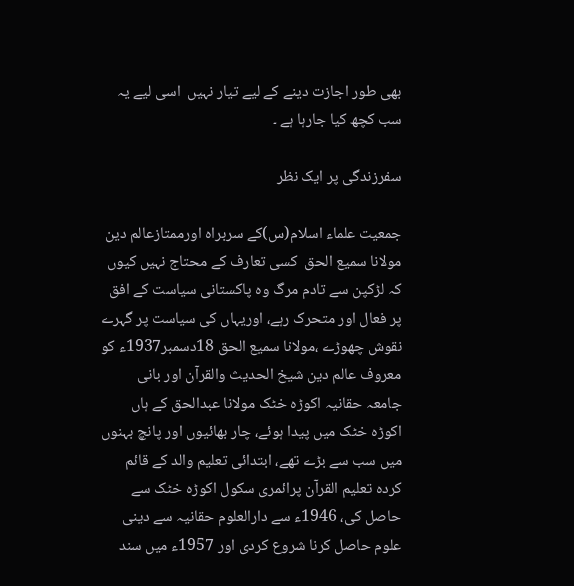بھی طور اجازت دینے کے لیے تیار نہیں  اسی لیے یہ سب کچھ کیا جارہا ہے ۔

سفرزندگی پر ایک نظر

جمعیت علماء اسلام(س)کے سربراہ اورممتازعالم دین مولانا سمیع الحق  کسی تعارف کے محتاج نہیں کیوں کہ لڑکپن سے تادم مرگ وہ پاکستانی سیاست کے افق پر فعال اور متحرک رہے، اوریہاں کی سیاست پر گہرے نقوش چھوڑے ،مولانا سمیع الحق 18دسمبر1937ء کو معروف عالم دین شیخ الحدیث والقرآن اور بانی جامعہ حقانیہ اکوڑہ خٹک مولانا عبدالحق کے ہاں اکوڑہ خٹک میں پیدا ہوئے، چار بھائیوں اور پانچ بہنوں میں سب سے بڑے تھے، ابتدائی تعلیم والد کے قائم کردہ تعلیم القرآن پرائمری سکول اکوڑہ خٹک سے حاصل کی، 1946ء سے دارالعلوم حقانیہ سے دینی علوم حاصل کرنا شروع کردی اور 1957ء میں سند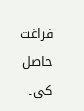فراغت حاصل کی۔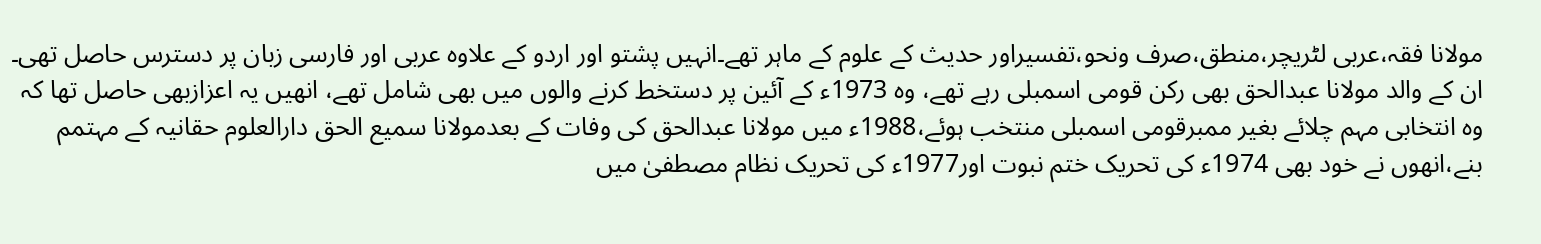مولانا فقہ،عربی لٹریچر،منطق،صرف ونحو،تفسیراور حدیث کے علوم کے ماہر تھے۔انہیں پشتو اور اردو کے علاوہ عربی اور فارسی زبان پر دسترس حاصل تھی۔ ان کے والد مولانا عبدالحق بھی رکن قومی اسمبلی رہے تھے، وہ 1973ء کے آئین پر دستخط کرنے والوں میں بھی شامل تھے، انھیں یہ اعزازبھی حاصل تھا کہ وہ انتخابی مہم چلائے بغیر ممبرقومی اسمبلی منتخب ہوئے،1988ء میں مولانا عبدالحق کی وفات کے بعدمولانا سمیع الحق دارالعلوم حقانیہ کے مہتمم بنے،انھوں نے خود بھی 1974ء کی تحریک ختم نبوت اور1977ء کی تحریک نظام مصطفیٰ میں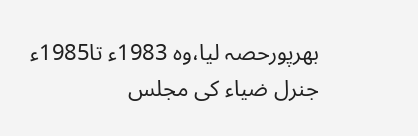بھرپورحصہ لیا،وہ 1983ء تا1985ء جنرل ضیاء کی مجلس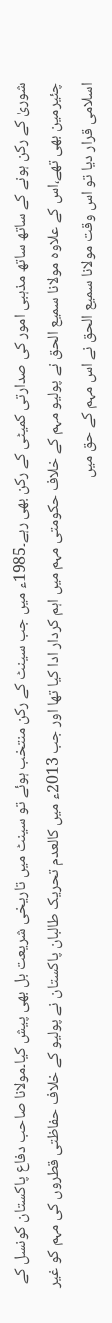شوریٰ کے رکن ہونے کے ساتھ ساتھ مذہبی امور کی صدارتی کمیٹی کے رکن بھی رہے۔1985ء میں جب سینٹ کے رکن منتخب ہوئے تو سینٹ میں تاریخی شریعت بل بھی پیش کیا۔مولانا صاحب دفاع پاکستان کونسل کے چئیرمین بھی تھے،اس کے علاوہ مولانا سمیع الحق نے پولیو مہم کے خلاف حکومتی مہم میں اہم کردار ادا کیا تھا اور جب 2013ء میں کالعدم تحریک طالبان پاکستان نے پولیو کے خلاف حفاظتی قطروں کی مہم کو غیر اسلامی قرار دیا تو اس وقت مولانا سمیع الحق نے اس مہم کے حق میں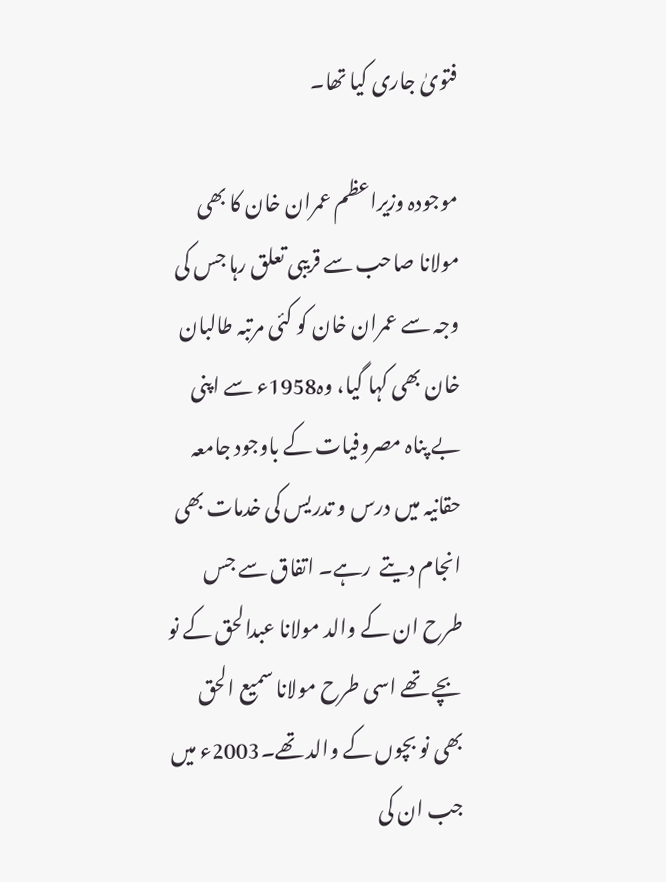فتویٰ جاری کیا تھا۔

موجودہ وزیراعظم عمران خان کا بھی مولانا صاحب سے قریبی تعلق رہا جس کی وجہ سے عمران خان کو کئی مرتبہ طالبان خان بھی کہا گیا، وہ1958ء سے اپنی بے پناہ مصروفیات کے باوجود جامعہ حقانیہ میں درس و تدریس کی خدمات بھی انجام دیتے  رہے۔ اتفاق سے جس طرح ان کے والد مولانا عبدالحق کے نو بچے تھے اسی طرح مولانا سمیع الحق بھی نو بچوں کے والد تھے۔2003ء میں جب ان کی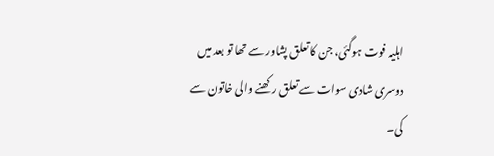اہلیہ فوت ہوگئی، جن کا تعلق پشاور سے تھا تو بعد میں دوسری شادی سوات سے تعلق رکھنے والی خاتون سے کی۔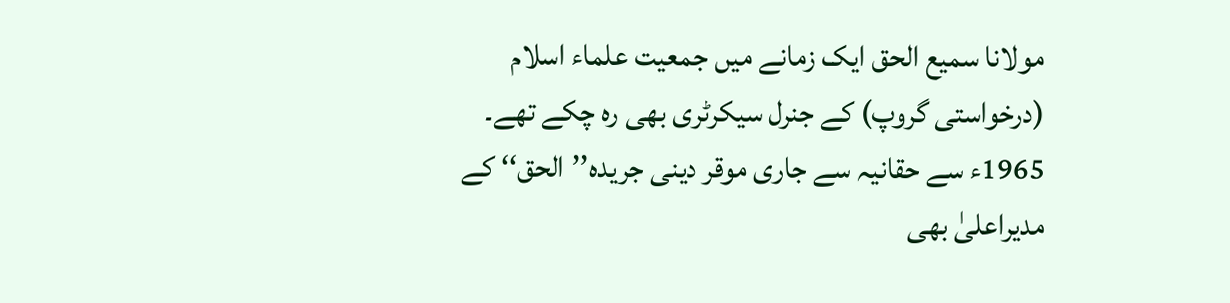مولانا سمیع الحق ایک زمانے میں جمعیت علماء اسلام (درخواستی گروپ) کے جنرل سیکرٹری بھی رہ چکے تھے۔ 1965ء سے حقانیہ سے جاری موقر دینی جریدہ’’الحق‘‘ کے مدیراعلیٰ بھی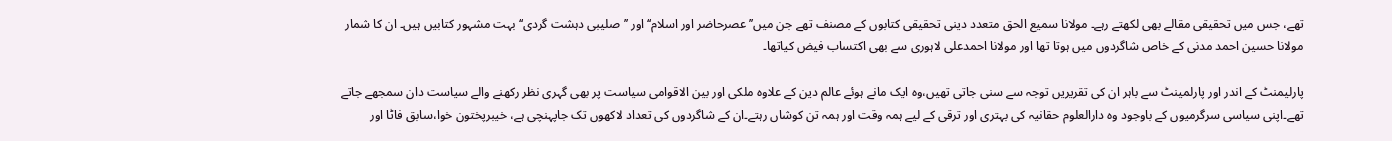تھے، جس میں تحقیقی مقالے بھی لکھتے رہے۔ مولانا سمیع الحق متعدد دینی تحقیقی کتابوں کے مصنف تھے جن میں’’عصرحاضر اور اسلام‘‘ اور ’’صلیبی دہشت گردی‘‘ بہت مشہور کتابیں ہیں۔ ان کا شمار مولانا حسین احمد مدنی کے خاص شاگردوں میں ہوتا تھا اور مولانا احمدعلی لاہوری سے بھی اکتساب فیض کیاتھا۔

پارلیمنٹ کے اندر اور پارلمینٹ سے باہر ان کی تقریریں توجہ سے سنی جاتی تھیں،وہ ایک مانے ہوئے عالم دین کے علاوہ ملکی اور بین الاقوامی سیاست پر بھی گہری نظر رکھنے والے سیاست دان سمجھے جاتے تھے۔اپنی سیاسی سرگرمیوں کے باوجود وہ دارالعلوم حقانیہ کی بہتری اور ترقی کے لیے ہمہ وقت اور ہمہ تن کوشاں رہتے۔ان کے شاگردوں کی تعداد لاکھوں تک جاپہنچی ہے، خیبرپختون خوا،سابق فاٹا اور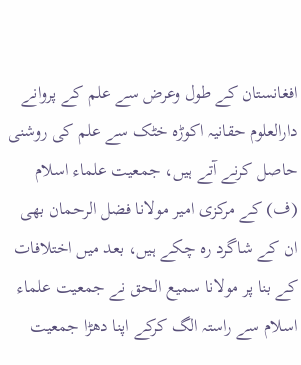افغانستان کے طول وعرض سے علم کے پروانے دارالعلوم حقانیہ اکوڑہ خٹک سے علم کی روشنی حاصل کرنے آتے ہیں، جمعیت علماء اسلام (ف) کے مرکزی امیر مولانا فضل الرحمان بھی ان کے شاگرد رہ چکے ہیں، بعد میں اختلافات کے بنا پر مولانا سمیع الحق نے جمعیت علماء اسلام سے راستہ الگ کرکے اپنا دھڑا جمعیت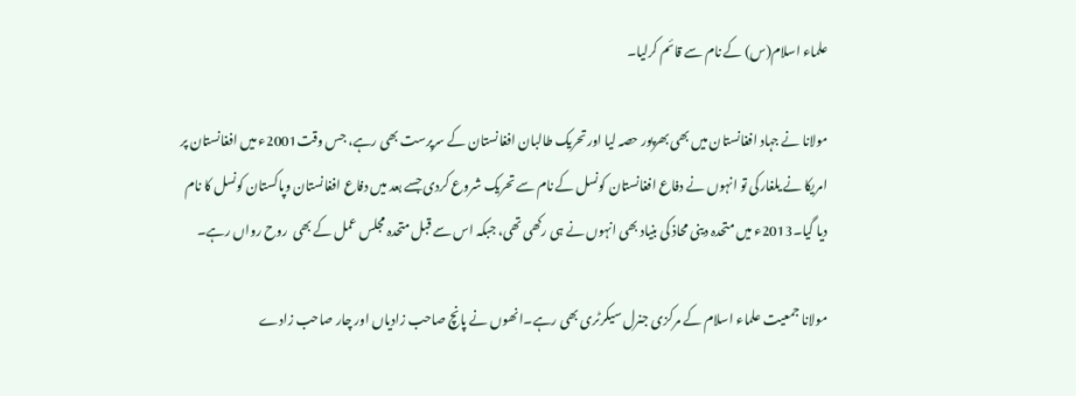علماء اسلام(س) کے نام سے قائم کرلیا۔

مولانا نے جہاد افغانستان میں بھی بھرپور حصہ لیا اورتحریک طالبان افغانستان کے سرپرست بھی رہے، جس وقت2001ء میں افغانستان پر امریکا نے یلغارکی تو انہوں نے دفاع افغانستان کونسل کے نام سے تحریک شروع کردی جسے بعد میں دفاع افغانستان وپاکستان کونسل کا نام دیا گیا۔2013ء میں متحدہ دینی محاذ کی بنیاد بھی انہوں نے ہی رکھی تھی، جبکہ اس سے قبل متحدہ مجلس عمل کے بھی  روح رواں رہے۔

مولانا جمعیت علماء اسلام کے مرکزی جنرل سیکرٹری بھی رہے۔انھوں نے پانچ صاحب زادیاں اور چار صاحب زادے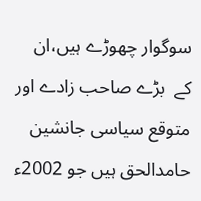سوگوار چھوڑے ہیں،ان کے  بڑے صاحب زادے اور متوقع سیاسی جانشین حامدالحق ہیں جو 2002ء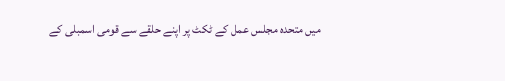میں متحدہ مجلس عمل کے ٹکٹ پر اپنے حلقے سے قومی اسمبلی کے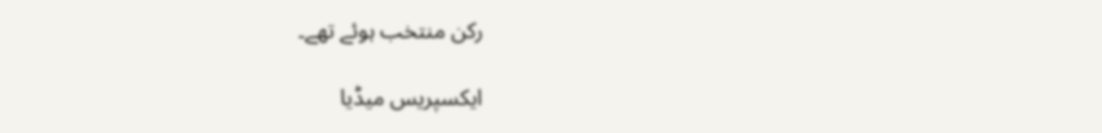رکن منتخب ہوئے تھے۔

ایکسپریس میڈیا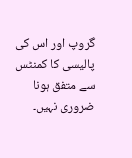گروپ اور اس کی پالیسی کا کمنٹس سے متفق ہونا ضروری نہیں۔